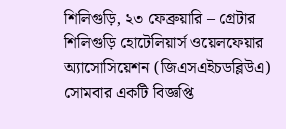শিলিগুড়ি, ২৩ ফেব্রুয়ারি – গ্রেটার শিলিগুড়ি হোটেলিয়ার্স ওয়েলফেয়ার অ্যাসোসিয়েশন (জিএসএইচডব্লিউএ) সোমবার একটি বিজ্ঞপ্তি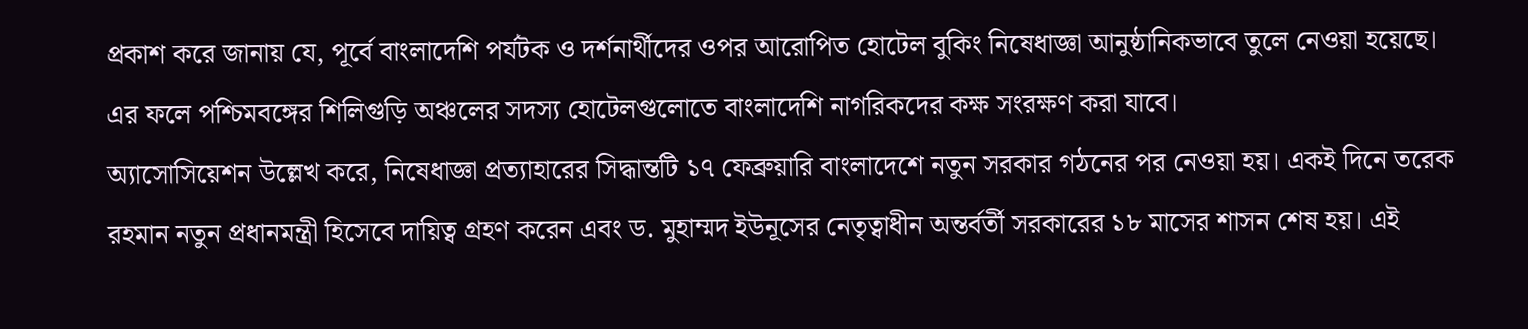প্রকাশ করে জানায় যে, পূর্বে বাংলাদেশি পর্যটক ও দর্শনার্থীদের ওপর আরোপিত হোটেল বুকিং নিষেধাজ্ঞা আনুষ্ঠানিকভাবে তুলে নেওয়া হয়েছে। এর ফলে পশ্চিমবঙ্গের শিলিগুড়ি অঞ্চলের সদস্য হোটেলগুলোতে বাংলাদেশি নাগরিকদের কক্ষ সংরক্ষণ করা যাবে।
অ্যাসোসিয়েশন উল্লেখ করে, নিষেধাজ্ঞা প্রত্যাহারের সিদ্ধান্তটি ১৭ ফেব্রুয়ারি বাংলাদেশে নতুন সরকার গঠনের পর নেওয়া হয়। একই দিনে তরেক রহমান নতুন প্রধানমন্ত্রী হিসেবে দায়িত্ব গ্রহণ করেন এবং ড. মুহাম্মদ ইউনূসের নেতৃত্বাধীন অন্তর্বর্তী সরকারের ১৮ মাসের শাসন শেষ হয়। এই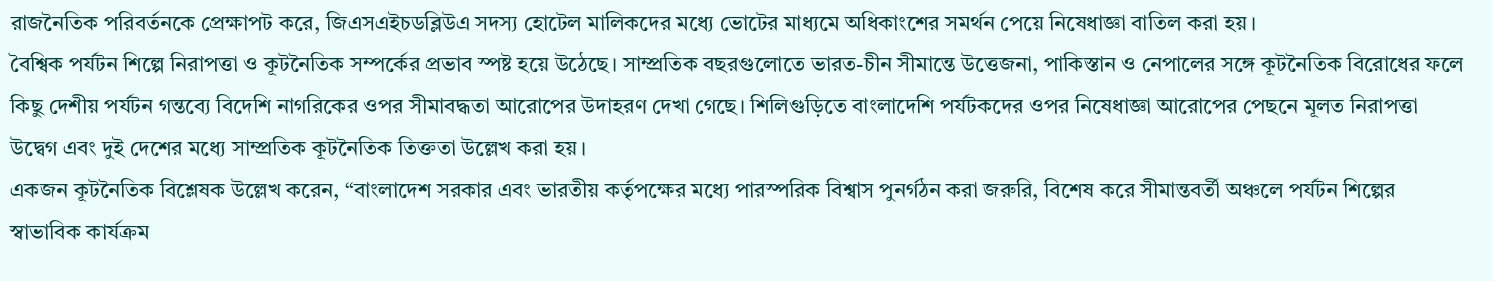রাজনৈতিক পরিবর্তনকে প্রেক্ষাপট করে, জিএসএইচডব্লিউএ সদস্য হোটেল মালিকদের মধ্যে ভোটের মাধ্যমে অধিকাংশের সমর্থন পেয়ে নিষেধাজ্ঞা বাতিল করা হয়।
বৈশ্বিক পর্যটন শিল্পে নিরাপত্তা ও কূটনৈতিক সম্পর্কের প্রভাব স্পষ্ট হয়ে উঠেছে। সাম্প্রতিক বছরগুলোতে ভারত-চীন সীমান্তে উত্তেজনা, পাকিস্তান ও নেপালের সঙ্গে কূটনৈতিক বিরোধের ফলে কিছু দেশীয় পর্যটন গন্তব্যে বিদেশি নাগরিকের ওপর সীমাবদ্ধতা আরোপের উদাহরণ দেখা গেছে। শিলিগুড়িতে বাংলাদেশি পর্যটকদের ওপর নিষেধাজ্ঞা আরোপের পেছনে মূলত নিরাপত্তা উদ্বেগ এবং দুই দেশের মধ্যে সাম্প্রতিক কূটনৈতিক তিক্ততা উল্লেখ করা হয়।
একজন কূটনৈতিক বিশ্লেষক উল্লেখ করেন, “বাংলাদেশ সরকার এবং ভারতীয় কর্তৃপক্ষের মধ্যে পারস্পরিক বিশ্বাস পুনর্গঠন করা জরুরি, বিশেষ করে সীমান্তবর্তী অঞ্চলে পর্যটন শিল্পের স্বাভাবিক কার্যক্রম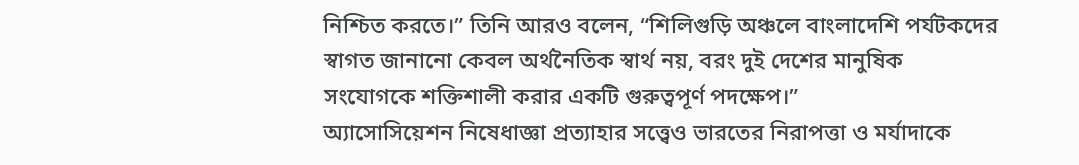নিশ্চিত করতে।” তিনি আরও বলেন, “শিলিগুড়ি অঞ্চলে বাংলাদেশি পর্যটকদের স্বাগত জানানো কেবল অর্থনৈতিক স্বার্থ নয়, বরং দুই দেশের মানুষিক সংযোগকে শক্তিশালী করার একটি গুরুত্বপূর্ণ পদক্ষেপ।”
অ্যাসোসিয়েশন নিষেধাজ্ঞা প্রত্যাহার সত্ত্বেও ভারতের নিরাপত্তা ও মর্যাদাকে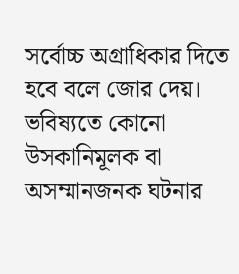সর্বোচ্চ অগ্রাধিকার দিতে হবে বলে জোর দেয়। ভবিষ্যতে কোনো উসকানিমূলক বা অসম্মানজনক ঘটনার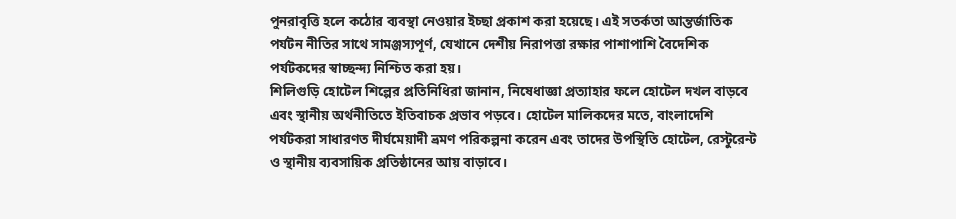পুনরাবৃত্তি হলে কঠোর ব্যবস্থা নেওয়ার ইচ্ছা প্রকাশ করা হয়েছে। এই সতর্কতা আন্তর্জাতিক পর্যটন নীতির সাথে সামঞ্জস্যপূর্ণ, যেখানে দেশীয় নিরাপত্তা রক্ষার পাশাপাশি বৈদেশিক পর্যটকদের স্বাচ্ছন্দ্য নিশ্চিত করা হয়।
শিলিগুড়ি হোটেল শিল্পের প্রতিনিধিরা জানান, নিষেধাজ্ঞা প্রত্যাহার ফলে হোটেল দখল বাড়বে এবং স্থানীয় অর্থনীতিতে ইতিবাচক প্রভাব পড়বে। হোটেল মালিকদের মতে, বাংলাদেশি পর্যটকরা সাধারণত দীর্ঘমেয়াদী ভ্রমণ পরিকল্পনা করেন এবং তাদের উপস্থিতি হোটেল, রেস্টুরেন্ট ও স্থানীয় ব্যবসায়িক প্রতিষ্ঠানের আয় বাড়াবে।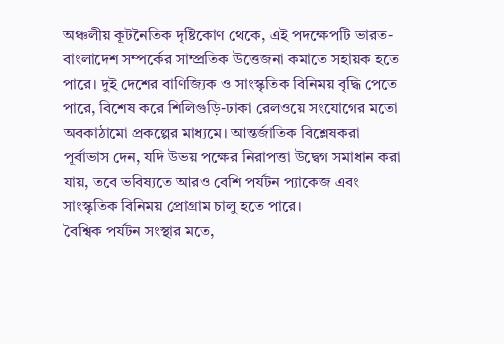অঞ্চলীয় কূটনৈতিক দৃষ্টিকোণ থেকে, এই পদক্ষেপটি ভারত-বাংলাদেশ সম্পর্কের সাম্প্রতিক উত্তেজনা কমাতে সহায়ক হতে পারে। দুই দেশের বাণিজ্যিক ও সাংস্কৃতিক বিনিময় বৃদ্ধি পেতে পারে, বিশেষ করে শিলিগুড়ি-ঢাকা রেলওয়ে সংযোগের মতো অবকাঠামো প্রকল্পের মাধ্যমে। আন্তর্জাতিক বিশ্লেষকরা পূর্বাভাস দেন, যদি উভয় পক্ষের নিরাপত্তা উদ্বেগ সমাধান করা যায়, তবে ভবিষ্যতে আরও বেশি পর্যটন প্যাকেজ এবং সাংস্কৃতিক বিনিময় প্রোগ্রাম চালু হতে পারে।
বৈশ্বিক পর্যটন সংস্থার মতে,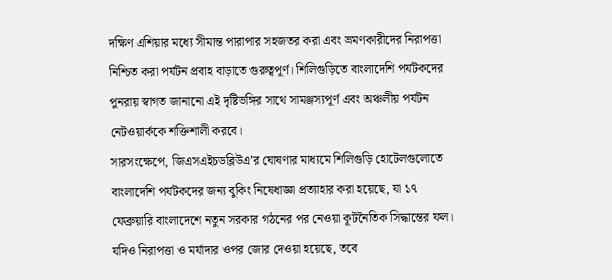দক্ষিণ এশিয়ার মধ্যে সীমান্ত পারাপার সহজতর করা এবং ভ্রমণকারীদের নিরাপত্তা নিশ্চিত করা পর্যটন প্রবাহ বাড়াতে গুরুত্বপূর্ণ। শিলিগুড়িতে বাংলাদেশি পর্যটকদের পুনরায় স্বাগত জানানো এই দৃষ্টিভঙ্গির সাথে সামঞ্জস্যপূর্ণ এবং অঞ্চলীয় পর্যটন নেটওয়ার্ককে শক্তিশালী করবে।
সারসংক্ষেপে, জিএসএইচডব্লিউএ’র ঘোষণার মাধ্যমে শিলিগুড়ি হোটেলগুলোতে বাংলাদেশি পর্যটকদের জন্য বুকিং নিষেধাজ্ঞা প্রত্যাহার করা হয়েছে, যা ১৭ ফেব্রুয়ারি বাংলাদেশে নতুন সরকার গঠনের পর নেওয়া কূটনৈতিক সিদ্ধান্তের ফল। যদিও নিরাপত্তা ও মর্যাদার ওপর জোর দেওয়া হয়েছে, তবে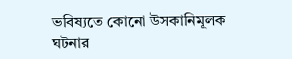ভবিষ্যতে কোনো উসকানিমূলক ঘটনার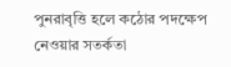পুনরাবৃত্তি হলে কঠোর পদক্ষেপ নেওয়ার সতর্কতা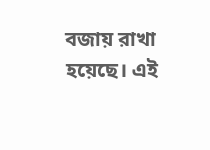বজায় রাখা হয়েছে। এই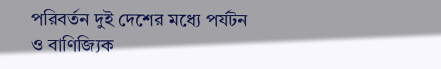পরিবর্তন দুই দেশের মধ্যে পর্যটন ও বাণিজ্যিক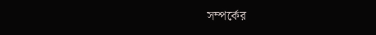সম্পর্কের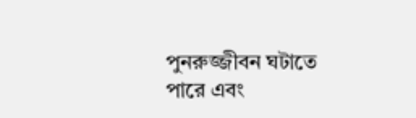পুনরুজ্জীবন ঘটাতে পারে এবং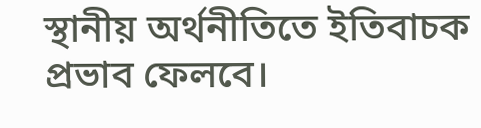স্থানীয় অর্থনীতিতে ইতিবাচক প্রভাব ফেলবে।